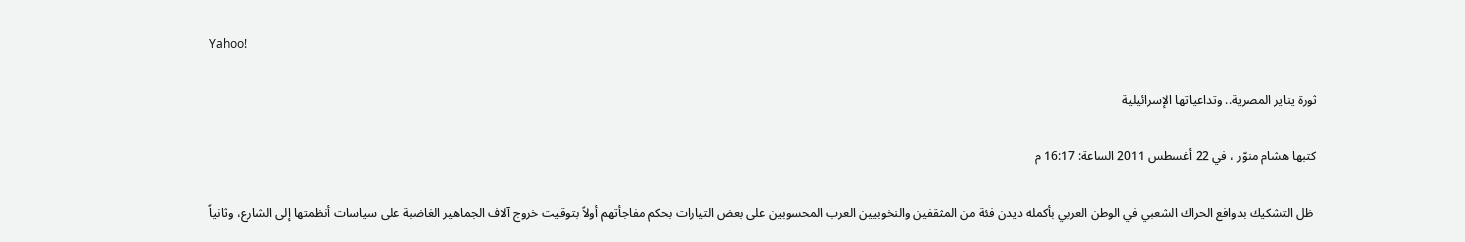Yahoo!

ثورة يناير المصرية.. وتداعياتها الإسرائيلية

كتبها هشام منوّر ، في 22 أغسطس 2011 الساعة: 16:17 م

 ظل التشكيك بدوافع الحراك الشعبي في الوطن العربي بأكمله ديدن فئة من المثقفين والنخوبيين العرب المحسوبين على بعض التيارات بحكم مفاجأتهم أولاً بتوقيت خروج آلاف الجماهير الغاضبة على سياسات أنظمتها إلى الشارع، وثانياً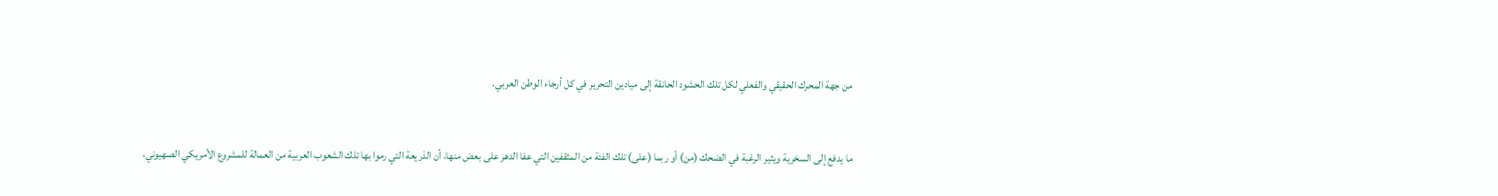من جهة المحرك الحقيقي والفعلي لكل تلك الحشود الحانقة إلى ميادين التحرير في كل أرجاء الوطن العربي.


ما يدفع إلى السخرية ويثير الرغبة في الضحك (من) أو ربما (على) تلك الفئة من المثقفين التي عفا الدهر على بعض منها، أن الذريعة التي رموا بها تلك الشعوب العربية من العمالة للمشروع الأمريكي الصهيوني،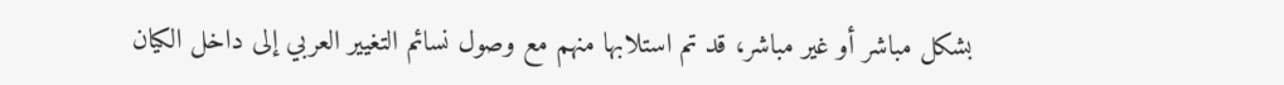بشكل مباشر أو غير مباشر، قد تم استلابها منهم مع وصول نسائم التغيير العربي إلى داخل الكيان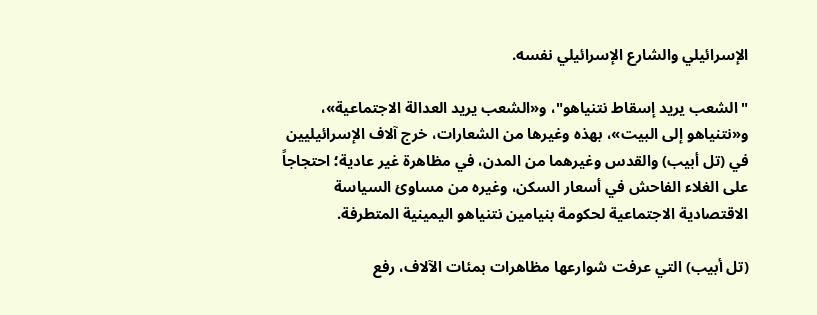الإسرائيلي والشارع الإسرائيلي نفسه.

"الشعب يريد إسقاط نتنياهو"، و«الشعب يريد العدالة الاجتماعية»، و«نتنياهو إلى البيت»، بهذه وغيرها من الشعارات، خرج آلاف الإسرائيليين في (تل أبيب) والقدس وغيرهما من المدن، في مظاهرة غير عادية؛ احتجاجاً على الغلاء الفاحش في أسعار السكن، وغيره من مساوئ السياسة الاقتصادية الاجتماعية لحكومة بنيامين نتنياهو اليمينية المتطرفة.

(تل أبيب) التي عرفت شوارعها مظاهرات بمئات الآلاف، رفع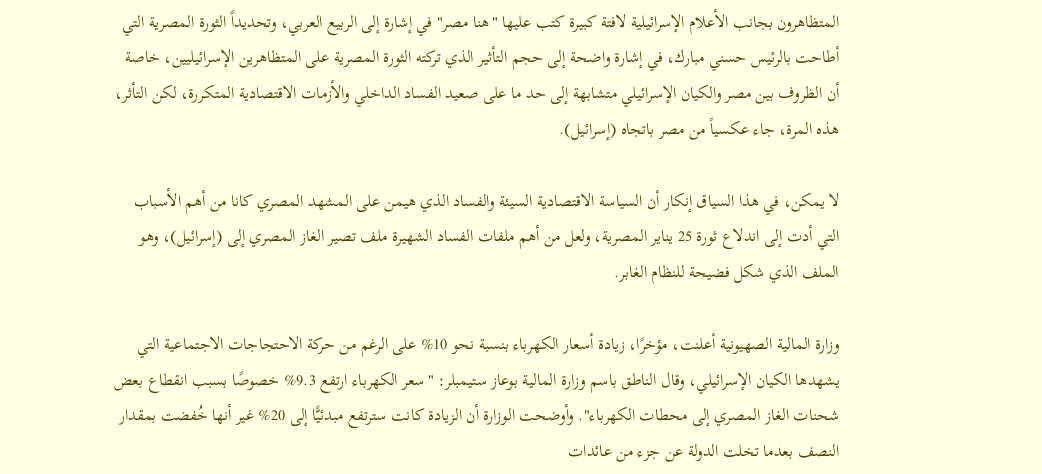المتظاهرون بجانب الأعلام الإسرائيلية لافتة كبيرة كتب عليها "هنا مصر" في إشارة إلى الربيع العربي، وتحديداً الثورة المصرية التي أطاحت بالرئيس حسني مبارك، في إشارة واضحة إلى حجم التأثير الذي تركته الثورة المصرية على المتظاهرين الإسرائيليين، خاصة أن الظروف بين مصر والكيان الإسرائيلي متشابهة إلى حد ما على صعيد الفساد الداخلي والأزمات الاقتصادية المتكررة، لكن التأثر، هذه المرة، جاء عكسياً من مصر باتجاه (إسرائيل).

لا يمكن، في هذا السياق إنكار أن السياسة الاقتصادية السيئة والفساد الذي هيمن على المشهد المصري كانا من أهم الأسباب التي أدت إلى اندلاع ثورة 25 يناير المصرية، ولعل من أهم ملفات الفساد الشهيرة ملف تصير الغاز المصري إلى (إسرائيل)، وهو الملف الذي شكل فضيحة للنظام الغابر.

وزارة المالية الصهيونية أعلنت، مؤخرًا، زيادة أسعار الكهرباء بنسبة نحو 10% على الرغم من حركة الاحتجاجات الاجتماعية التي يشهدها الكيان الإسرائيلي، وقال الناطق باسم وزارة المالية بوعاز ستيمبلر: "سعر الكهرباء ارتفع 9.3% خصوصًا بسبب انقطاع بعض شحنات الغاز المصري إلى محطات الكهرباء". وأوضحت الوزارة أن الزيادة كانت سترتفع مبدئيًّا إلى 20% غير أنها خُفضت بمقدار النصف بعدما تخلت الدولة عن جزء من عائدات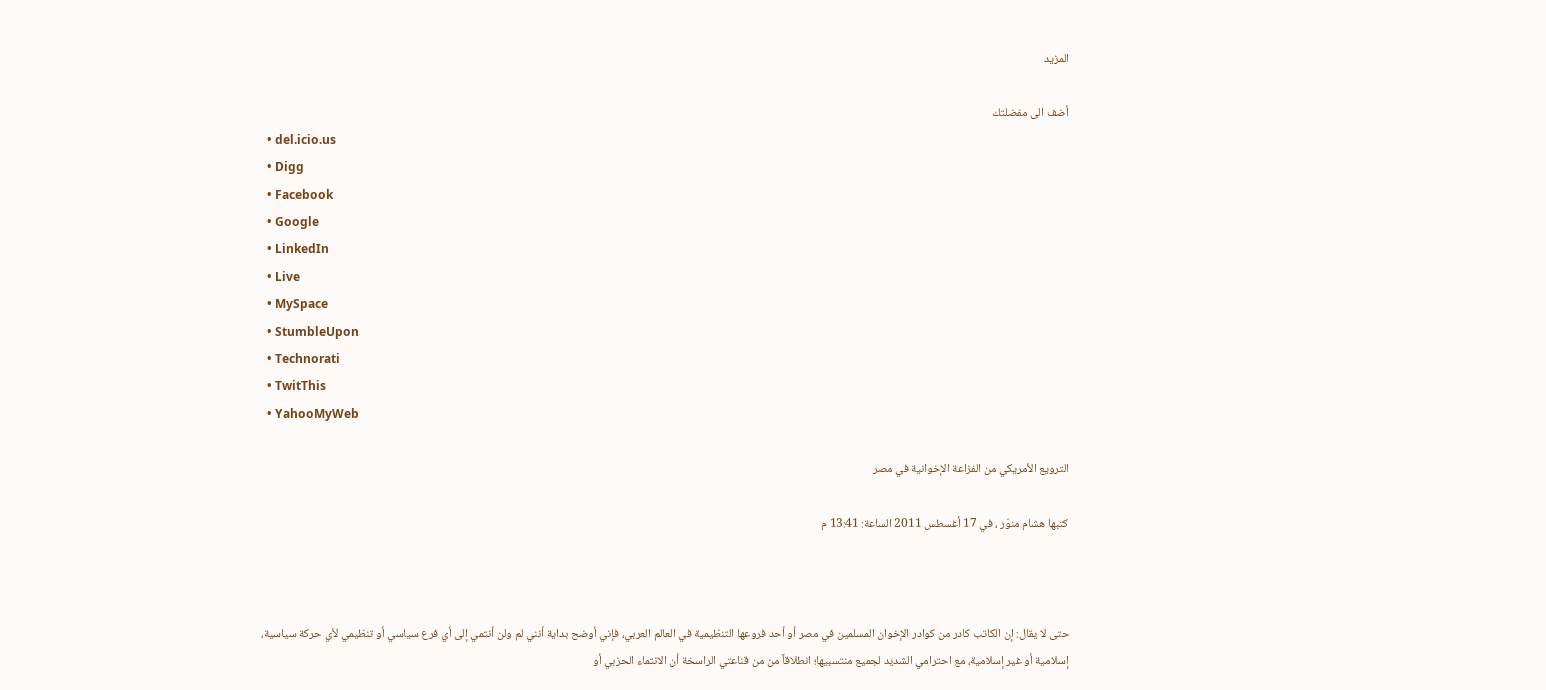المزيد

أضف الى مفضلتك
  • del.icio.us
  • Digg
  • Facebook
  • Google
  • LinkedIn
  • Live
  • MySpace
  • StumbleUpon
  • Technorati
  • TwitThis
  • YahooMyWeb

الترويع الأمريكي من الفزاعة الإخوانية في مصر

كتبها هشام منوّر ، في 17 أغسطس 2011 الساعة: 13:41 م



حتى لا يقال: إن الكاتب كادر من كوادر الإخوان المسلمين في مصر أو أحد فروعها التنظيمية في العالم العربي، فإني أوضح بداية أنني لم ولن أنتمي إلى أي فرع سياسي أو تنظيمي لأي حركة سياسية، إسلامية أو غير إسلامية، مع احترامي الشديد لجميع منتسبيها؛ انطلاقاً من من قناعتي الراسخة أن الانتماء الحزبي أو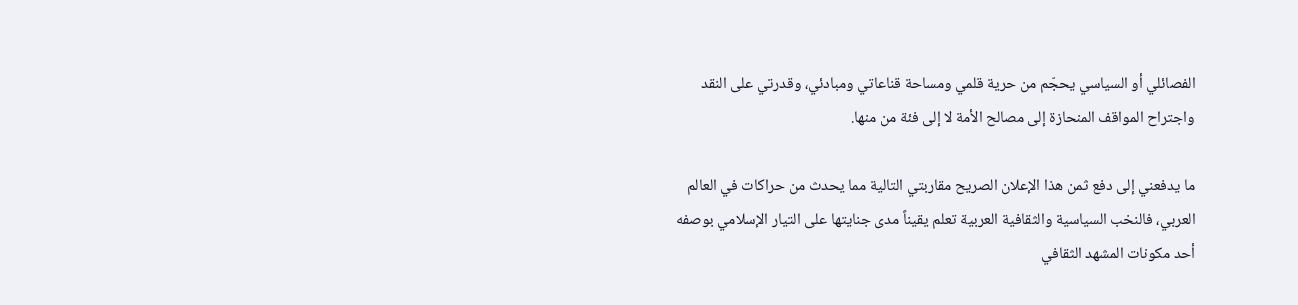الفصائلي أو السياسي يحجّم من حرية قلمي ومساحة قناعاتي ومبادئي، وقدرتي على النقد واجتراح المواقف المنحازة إلى مصالح الأمة لا إلى فئة من منها.

ما يدفعني إلى دفع ثمن هذا الإعلان الصريح مقاربتي التالية مما يحدث من حراكات في العالم العربي، فالنخب السياسية والثقافية العربية تعلم يقيناً مدى جنايتها على التيار الإسلامي بوصفه أحد مكونات المشهد الثقافي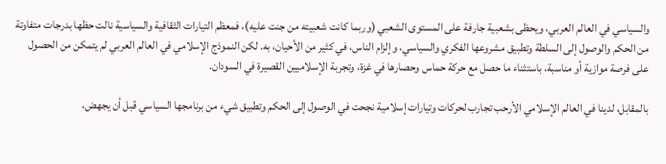والسياسي في العالم العربي، ويحظى بشعبية جارفة على المستوى الشعبي (وربما كانت شعبيته من جنت عليه)، فمعظم التيارات الثقافية والسياسية نالت حظها بدرجات متفاوتة من الحكم والوصول إلى السلطة وتطبيق مشروعها الفكري والسياسي، وإلزام الناس، في كثير من الأحيان، به. لكن النموذج الإسلامي في العالم العربي لم يتمكن من الحصول على فرصة موازية أو مناسبة، باستثناء ما حصل مع حركة حماس وحصارها في غزة، وتجربة الإسلاميين القصيرة في السودان.

بالمقابل، لدينا في العالم الإسلامي الأرحب تجارب لحركات وتيارات إسلامية نجحت في الوصول إلى الحكم وتطبيق شيء من برنامجها السياسي قبل أن يجهض،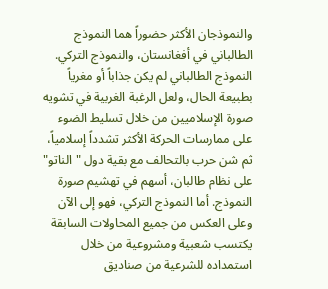والنموذجان الأكثر حضوراً هما النموذج الطالباني في أفغانستان، والنموذج التركي. النموذج الطالباني لم يكن جذاباً أو مغرياً بطبيعة الحال، ولعل الرغبة الغربية في تشويه صورة الإسلاميين من خلال تسليط الضوء على ممارسات الحركة الأكثر تشدداً إسلامياً، ثم شن حرب بالتحالف مع بقية دول "الناتو" على نظام طالبان، أسهم في تهشيم صورة النموذج. أما النموذج التركي، فهو إلى الآن وعلى العكس من جميع المحاولات السابقة يكتسب شعبية ومشروعية من خلال استمداده للشرعية من صناديق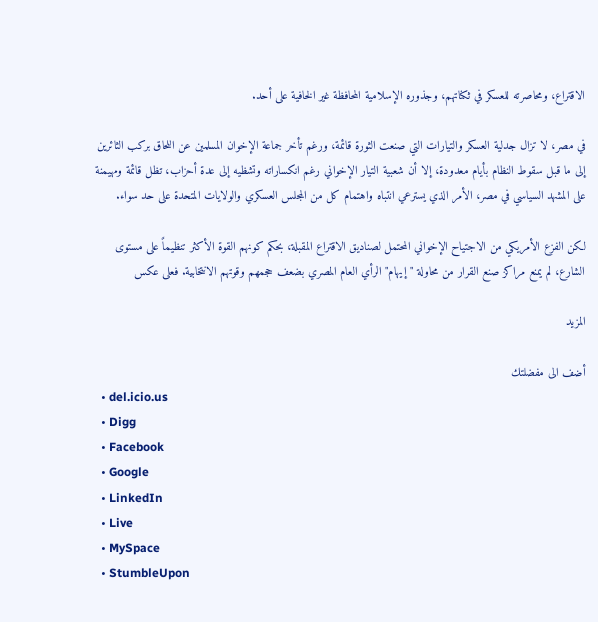الاقتراع، ومحاصرته للعسكر في ثكناتهم، وجذوره الإسلامية المحافظة غير الخافية على أحد.

في مصر، لا تزال جدلية العسكر والتيارات التي صنعت الثورة قائمة، ورغم تأخر جماعة الإخوان المسلمين عن اللحاق بركب الثائرين إلى ما قبل سقوط النظام بأيام معدودة، إلا أن شعبية التيار الإخواني رغم انكساراته وتشظيه إلى عدة أحزاب، تظل قائمة ومهيمنة على المشهد السياسي في مصر، الأمر الذي يسترعي انتباه واهتمام كل من المجلس العسكري والولايات المتحدة على حد سواء.

لكن الفزع الأمريكي من الاجتياح الإخواني المحتمل لصناديق الاقتراع المقبلة، بحكم كونهم القوة الأكثر تنظيماً على مستوى الشارع، لم يمنع مراكز صنع القرار من محاولة "إيهام" الرأي العام المصري بضعف حجمهم وقوتهم الانتخابية. فعلى عكس

المزيد

أضف الى مفضلتك
  • del.icio.us
  • Digg
  • Facebook
  • Google
  • LinkedIn
  • Live
  • MySpace
  • StumbleUpon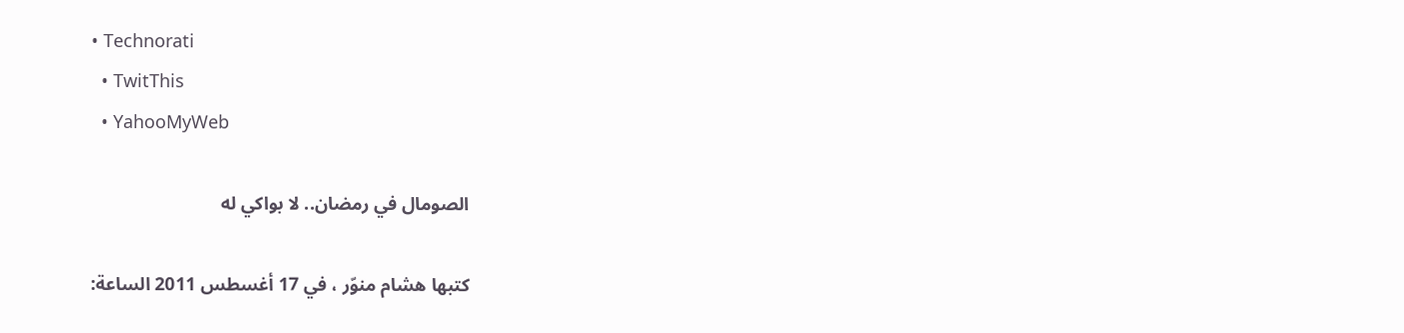• Technorati
  • TwitThis
  • YahooMyWeb

الصومال في رمضان.. لا بواكي له

كتبها هشام منوّر ، في 17 أغسطس 2011 الساعة: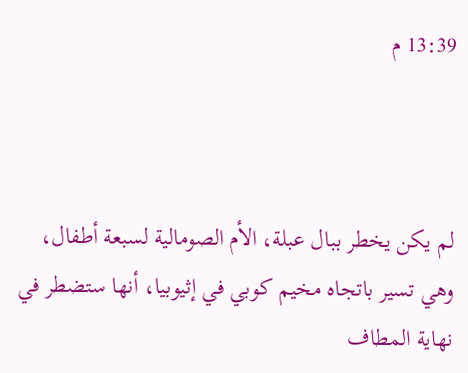13:39 م



لم يكن يخطر ببال عبلة، الأم الصومالية لسبعة أطفال، وهي تسير باتجاه مخيم كوبي في إثيوبيا، أنها ستضطر في نهاية المطاف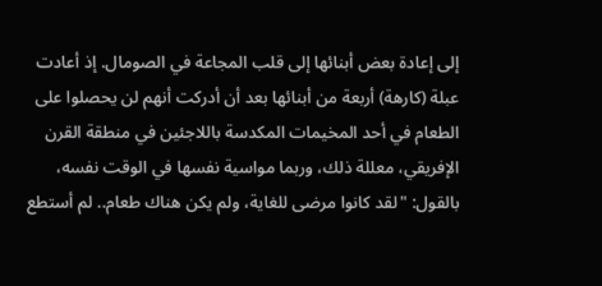إلى إعادة بعض أبنائها إلى قلب المجاعة في الصومال. إذ أعادت عبلة (كارهة) أربعة من أبنائها بعد أن أدركت أنهم لن يحصلوا على الطعام في أحد المخيمات المكدسة باللاجئين في منطقة القرن الإفريقي، معللة ذلك، وربما مواسية نفسها في الوقت نفسه، بالقول: "لقد كانوا مرضى للغاية، ولم يكن هناك طعام.. لم أستطع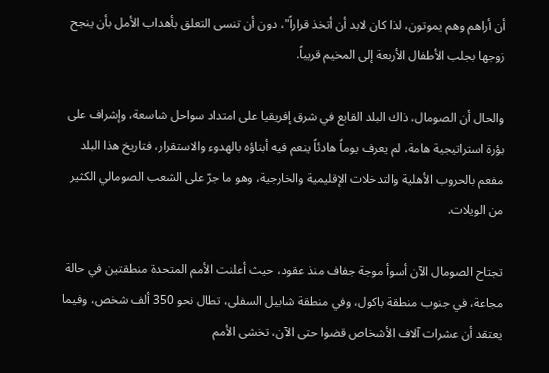أن أراهم وهم يموتون، لذا كان لابد أن أتخذ قراراً"، دون أن تنسى التعلق بأهداب الأمل بأن ينجح زوجها بجلب الأطفال الأربعة إلى المخيم قريباً.

والحال أن الصومال، ذاك البلد القابع في شرق إفريقيا على امتداد سواحل شاسعة، وإشراف على بؤرة استراتيجية هامة، لم يعرف يوماً هادئاً ينعم فيه أبناؤه بالهدوء والاستقرار، فتاريخ هذا البلد مفعم بالحروب الأهلية والتدخلات الإقليمية والخارجية، وهو ما جرّ على الشعب الصومالي الكثير من الويلات.

تجتاح الصومال الآن أسوأ موجة جفاف منذ عقود، حيث أعلنت الأمم المتحدة منطقتين في حالة مجاعة، في جنوب منطقة باكول، وفي منطقة شابيل السفلى، تطال نحو 350 ألف شخص، وفيما يعتقد أن عشرات آلاف الأشخاص قضوا حتى الآن، تخشى الأمم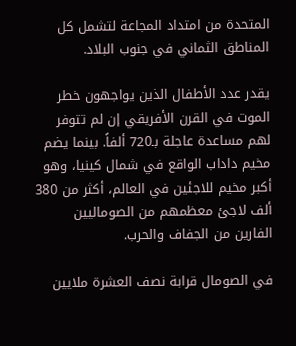المتحدة من امتداد المجاعة لتشمل كل المناطق الثماني في جنوب البلاد.

يقدر عدد الأطفال الذين يواجهون خطر الموت في القرن الأفريقي إن لم تتوفر لهم مساعدة عاجلة بـ720 ألفاً. بينما يضم مخيم داداب الواقع في شمال كينيا، وهو أكبر مخيم للاجئين في العالم، أكثر من 380 ألف لاجئ معظمهم من الصوماليين الفارين من الجفاف والحرب.

في الصومال قرابة نصف العشرة ملايين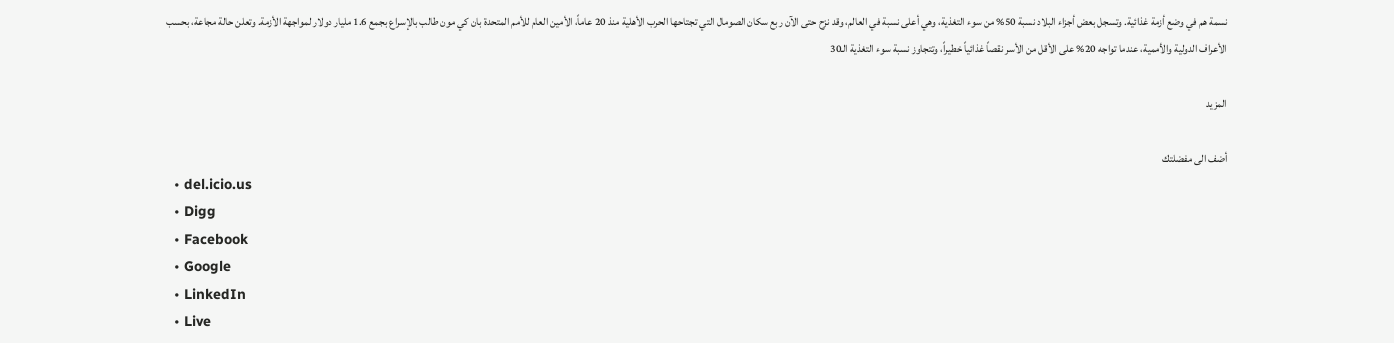نسمة هم في وضع أزمة غذائية. وتسجل بعض أجزاء البلاد نسبة 50% من سوء التغذية، وهي أعلى نسبة في العالم، وقد نزح حتى الآن ربع سكان الصومال التي تجتاحها الحرب الأهلية منذ 20 عاماً، الأمين العام للأمم المتحدة بان كي مون طالب بالإسراع بجمع 1.6 مليار دولار لمواجهة الأزمة. وتعلن حالة مجاعة، بحسب الأعراف الدولية والأممية، عندما تواجه 20% على الأقل من الأسر نقصاً غذائياً خطيراً، وتتجاوز نسبة سوء التغذية الـ30

المزيد

أضف الى مفضلتك
  • del.icio.us
  • Digg
  • Facebook
  • Google
  • LinkedIn
  • Live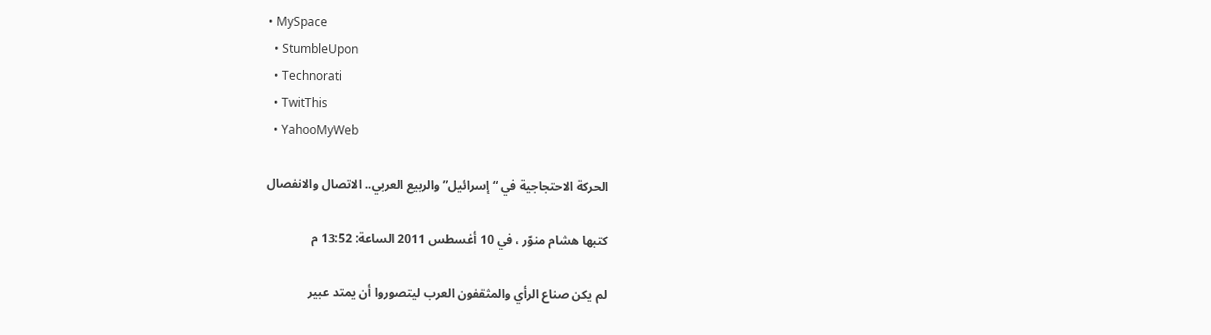• MySpace
  • StumbleUpon
  • Technorati
  • TwitThis
  • YahooMyWeb

الحركة الاحتجاجية في “إسرائيل” والربيع العربي.. الاتصال والانفصال

كتبها هشام منوّر ، في 10 أغسطس 2011 الساعة: 13:52 م

لم يكن صناع الرأي والمثقفون العرب ليتصوروا أن يمتد عبير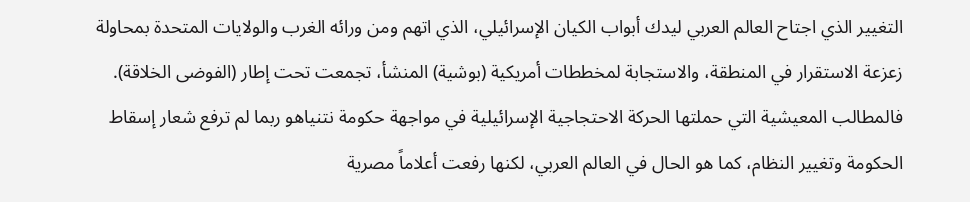التغيير الذي اجتاح العالم العربي ليدك أبواب الكيان الإسرائيلي، الذي اتهم ومن ورائه الغرب والولايات المتحدة بمحاولة زعزعة الاستقرار في المنطقة، والاستجابة لمخططات أمريكية (بوشية) المنشأ، تجمعت تحت إطار (الفوضى الخلاقة).
فالمطالب المعيشية التي حملتها الحركة الاحتجاجية الإسرائيلية في مواجهة حكومة نتنياهو ربما لم ترفع شعار إسقاط الحكومة وتغيير النظام، كما هو الحال في العالم العربي، لكنها رفعت أعلاماً مصرية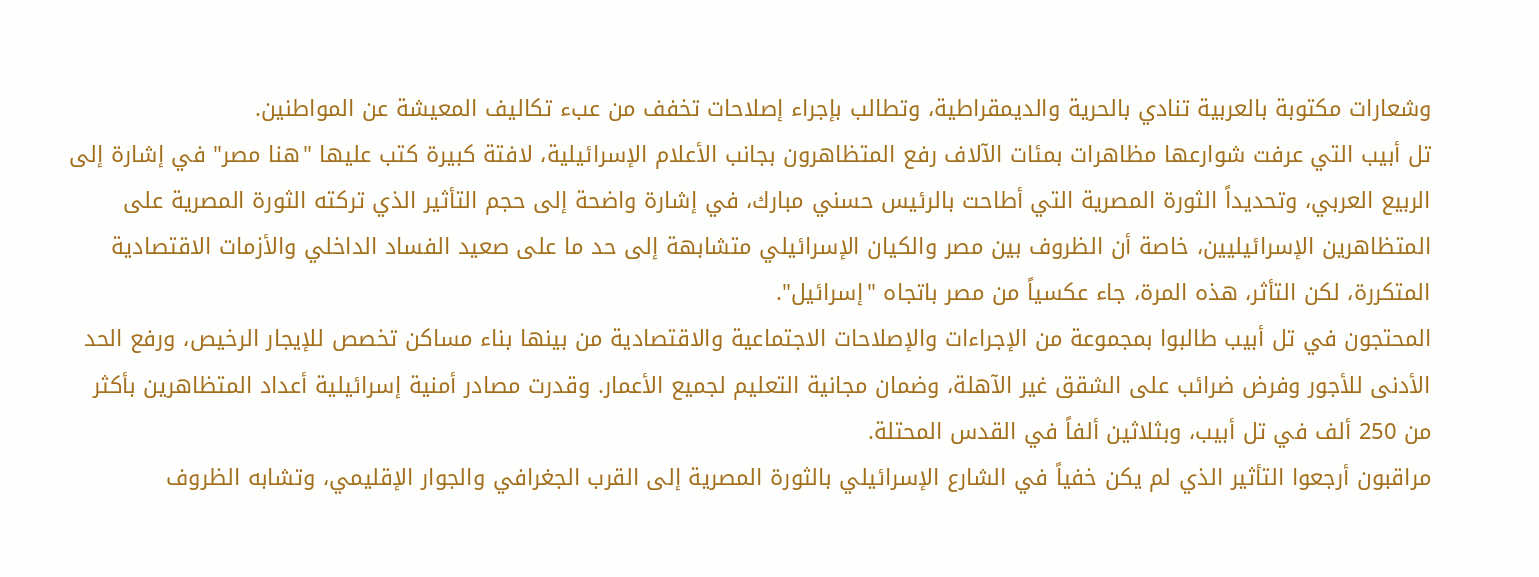وشعارات مكتوبة بالعربية تنادي بالحرية والديمقراطية، وتطالب بإجراء إصلاحات تخفف من عبء تكاليف المعيشة عن المواطنين.
تل أبيب التي عرفت شوارعها مظاهرات بمئات الآلاف رفع المتظاهرون بجانب الأعلام الإسرائيلية، لافتة كبيرة كتب عليها "هنا مصر" في إشارة إلى الربيع العربي، وتحديداً الثورة المصرية التي أطاحت بالرئيس حسني مبارك، في إشارة واضحة إلى حجم التأثير الذي تركته الثورة المصرية على المتظاهرين الإسرائيليين، خاصة أن الظروف بين مصر والكيان الإسرائيلي متشابهة إلى حد ما على صعيد الفساد الداخلي والأزمات الاقتصادية المتكررة، لكن التأثر، هذه المرة، جاء عكسياً من مصر باتجاه "إسرائيل".
المحتجون في تل أبيب طالبوا بمجموعة من الإجراءات والإصلاحات الاجتماعية والاقتصادية من بينها بناء مساكن تخصص للإيجار الرخيص، ورفع الحد الأدنى للأجور وفرض ضرائب على الشقق غير الآهلة، وضمان مجانية التعليم لجميع الأعمار. وقدرت مصادر أمنية إسرائيلية أعداد المتظاهرين بأكثر من 250 ألف في تل أبيب، وبثلاثين ألفاً في القدس المحتلة.
مراقبون أرجعوا التأثير الذي لم يكن خفياً في الشارع الإسرائيلي بالثورة المصرية إلى القرب الجغرافي والجوار الإقليمي، وتشابه الظروف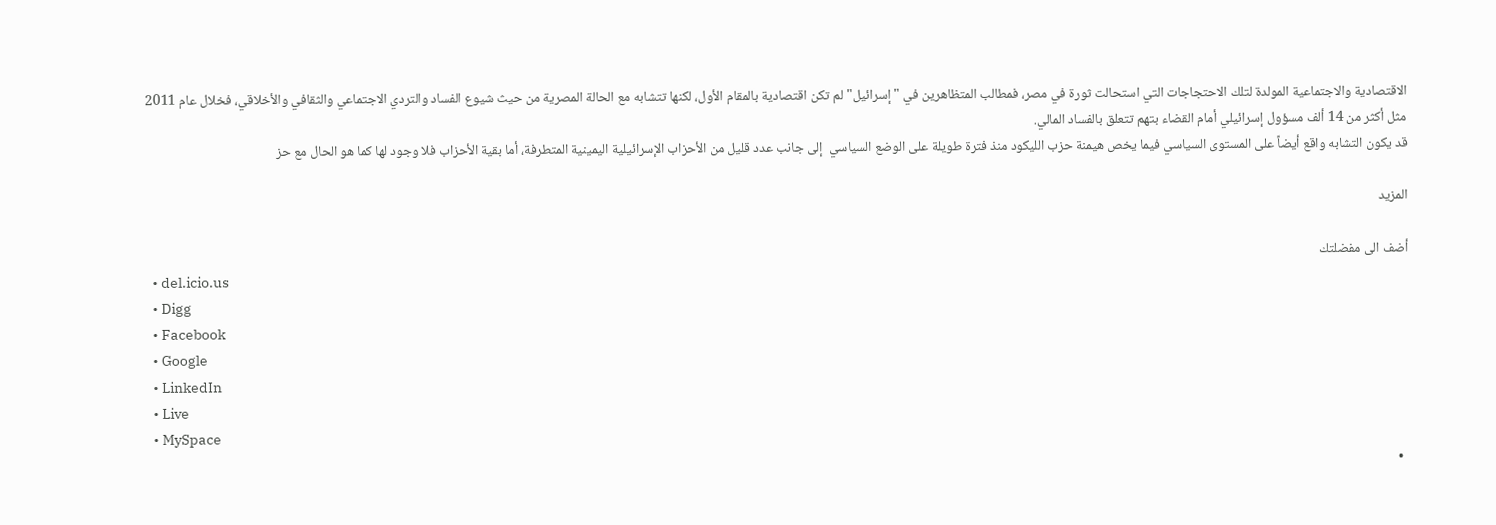الاقتصادية والاجتماعية المولدة لتلك الاحتجاجات التي استحالت ثورة في مصر، فمطالب المتظاهرين في "إسرائيل" لم تكن اقتصادية بالمقام الأول، لكنها تتشابه مع الحالة المصرية من حيث شيوع الفساد والتردي الاجتماعي والثقافي والأخلاقي، فخلال عام 2011 مثل أكثر من 14 ألف مسؤول إسرائيلي أمام القضاء بتهم تتعلق بالفساد المالي.
قد يكون التشابه واقع أيضاً على المستوى السياسي فيما يخص هيمنة حزب الليكود منذ فترة طويلة على الوضع السياسي  إلى جانب عدد قليل من الأحزاب الإسرائيلية اليمينية المتطرفة، أما بقية الأحزاب فلا وجود لها كما هو الحال مع حز

المزيد

أضف الى مفضلتك
  • del.icio.us
  • Digg
  • Facebook
  • Google
  • LinkedIn
  • Live
  • MySpace
  •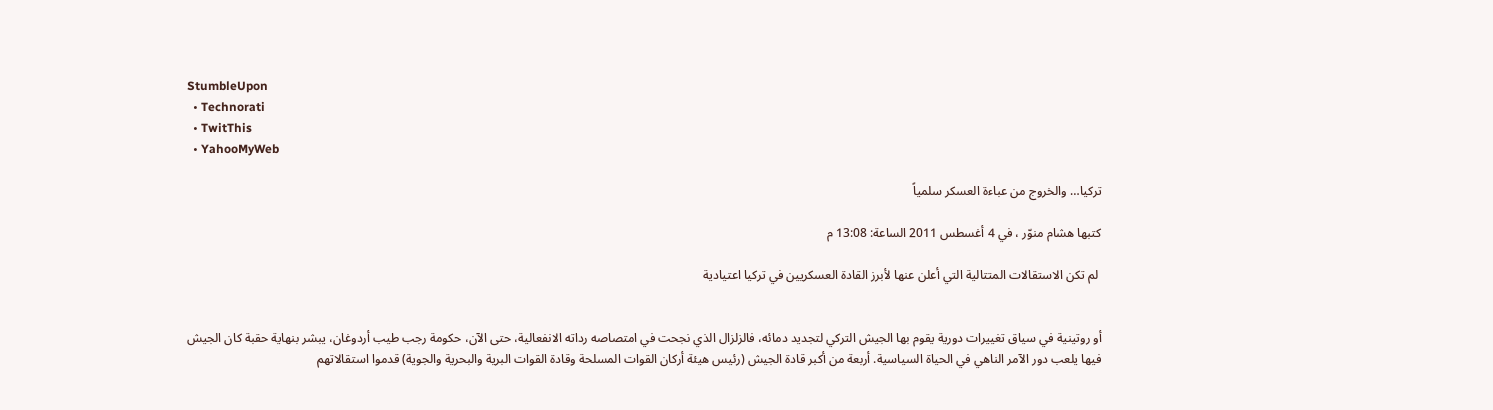StumbleUpon
  • Technorati
  • TwitThis
  • YahooMyWeb

تركيا… والخروج من عباءة العسكر سلمياً

كتبها هشام منوّر ، في 4 أغسطس 2011 الساعة: 13:08 م

 لم تكن الاستقالات المتتالية التي أعلن عنها لأبرز القادة العسكريين في تركيا اعتيادية


أو روتينية في سياق تغييرات دورية يقوم بها الجيش التركي لتجديد دمائه، فالزلزال الذي نجحت في امتصاصه رداته الانفعالية، حتى الآن، حكومة رجب طيب أردوغان، يبشر بنهاية حقبة كان الجيش فيها يلعب دور الآمر الناهي في الحياة السياسية. أربعة من أكبر قادة الجيش (رئيس هيئة أركان القوات المسلحة وقادة القوات البرية والبحرية والجوية) قدموا استقالاتهم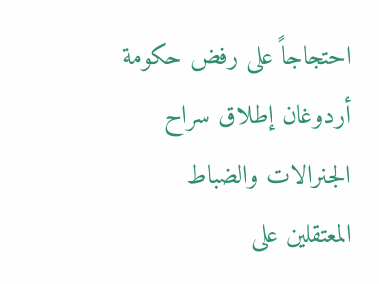احتجاجاً على رفض حكومة أردوغان إطلاق سراح الجنرالات والضباط المعتقلين على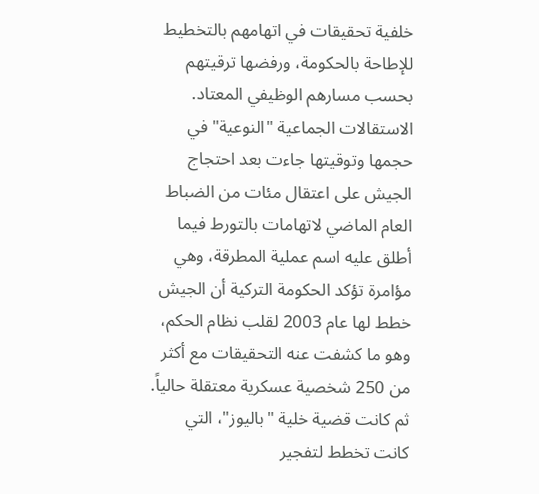خلفية تحقيقات في اتهامهم بالتخطيط للإطاحة بالحكومة، ورفضها ترقيتهم بحسب مسارهم الوظيفي المعتاد. الاستقالات الجماعية "النوعية" في حجمها وتوقيتها جاءت بعد احتجاج الجيش على اعتقال مئات من الضباط العام الماضي لاتهامات بالتورط فيما أطلق عليه اسم عملية المطرقة، وهي مؤامرة تؤكد الحكومة التركية أن الجيش خطط لها عام 2003 لقلب نظام الحكم، وهو ما كشفت عنه التحقيقات مع أكثر من 250 شخصية عسكرية معتقلة حالياً. ثم كانت قضية خلية "باليوز"، التي كانت تخطط لتفجير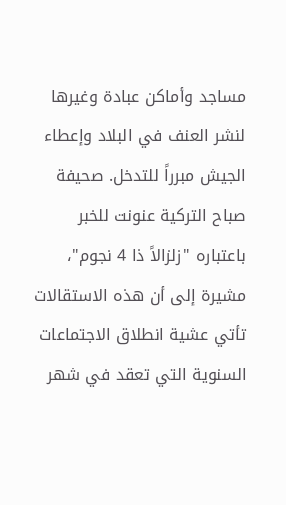مساجد وأماكن عبادة وغيرها لنشر العنف في البلاد وإعطاء الجيش مبرراً للتدخل. صحيفة صباح التركية عنونت للخبر باعتباره "زلزالاً ذا 4 نجوم"، مشيرة إلى أن هذه الاستقالات تأتي عشية انطلاق الاجتماعات السنوية التي تعقد في شهر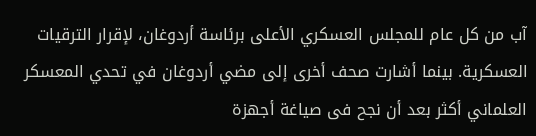آب من كل عام للمجلس العسكري الأعلى برئاسة أردوغان، لإقرار الترقيات العسكرية. بينما أشارت صحف أخرى إلى مضي أردوغان في تحدي المعسكر العلماني أكثر بعد أن نجح فى صياغة أجهزة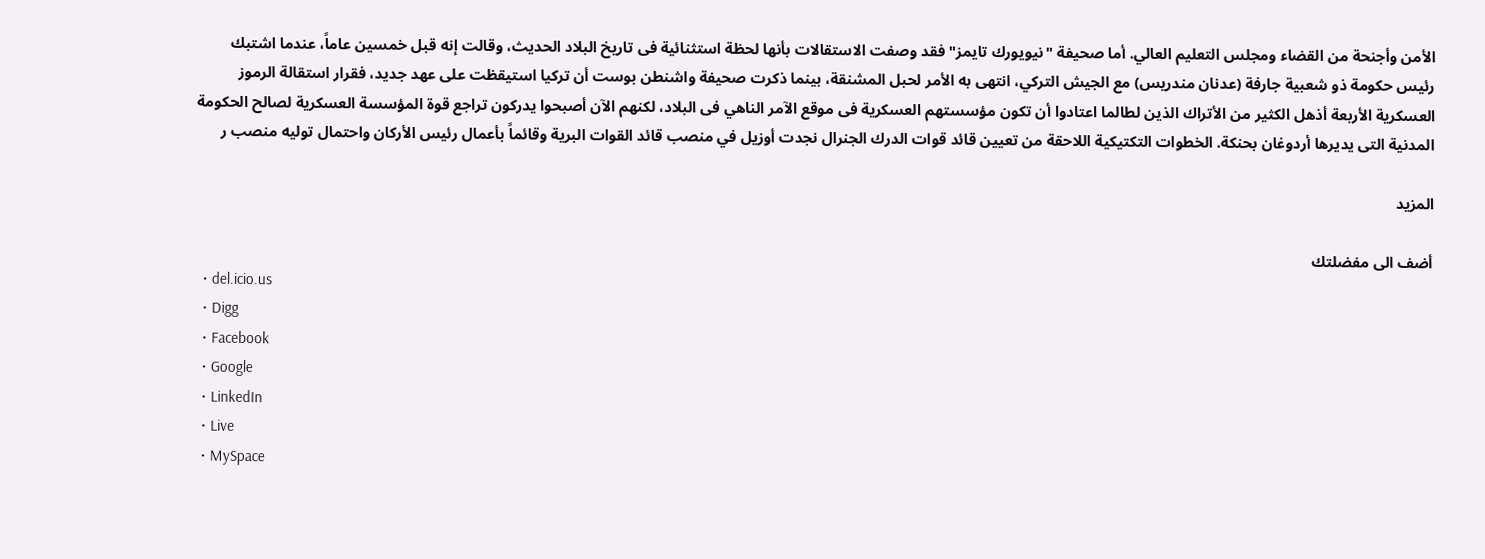الأمن وأجنحة من القضاء ومجلس التعليم العالي. أما صحيفة "نيويورك تايمز" فقد وصفت الاستقالات بأنها لحظة استثنائية فى تاريخ البلاد الحديث، وقالت إنه قبل خمسين عاماً، عندما اشتبك رئيس حكومة ذو شعبية جارفة (عدنان مندريس) مع الجيش التركي، انتهى به الأمر لحبل المشنقة، بينما ذكرت صحيفة واشنطن بوست أن تركيا استيقظت على عهد جديد، فقرار استقالة الرموز العسكرية الأربعة أذهل الكثير من الأتراك الذين لطالما اعتادوا أن تكون مؤسستهم العسكرية فى موقع الآمر الناهي فى البلاد، لكنهم الآن أصبحوا يدركون تراجع قوة المؤسسة العسكرية لصالح الحكومة المدنية التى يديرها أردوغان بحنكة. الخطوات التكتيكية اللاحقة من تعيين قائد قوات الدرك الجنرال نجدت أوزيل في منصب قائد القوات البرية وقائماً بأعمال رئيس الأركان واحتمال توليه منصب ر

المزيد

أضف الى مفضلتك
  • del.icio.us
  • Digg
  • Facebook
  • Google
  • LinkedIn
  • Live
  • MySpace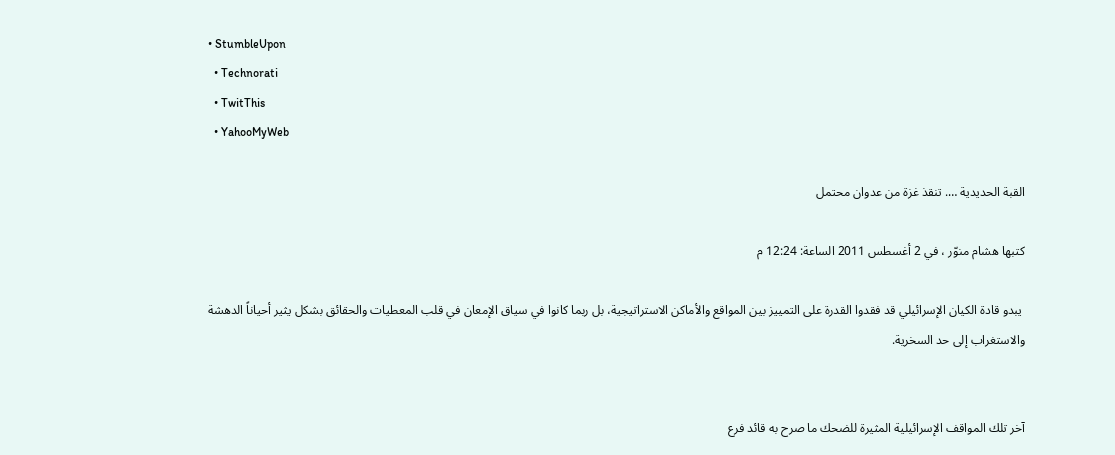• StumbleUpon
  • Technorati
  • TwitThis
  • YahooMyWeb

القبة الحديدية …. تنقذ غزة من عدوان محتمل

كتبها هشام منوّر ، في 2 أغسطس 2011 الساعة: 12:24 م

 يبدو قادة الكيان الإسرائيلي قد فقدوا القدرة على التمييز بين المواقع والأماكن الاستراتيجية، بل ربما كانوا في سياق الإمعان في قلب المعطيات والحقائق بشكل يثير أحياناً الدهشة والاستغراب إلى حد السخرية.


آخر تلك المواقف الإسرائيلية المثيرة للضحك ما صرح به قائد فرع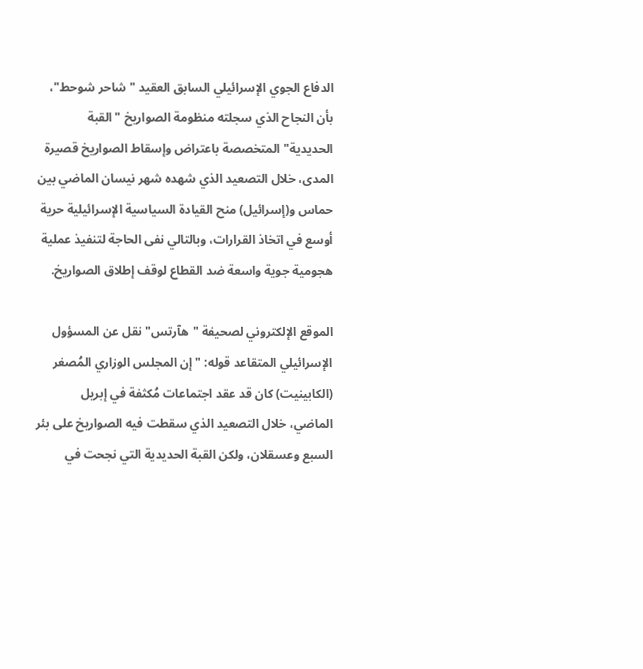الدفاع الجوي الإسرائيلي السابق العقيد "شاحر شوحط"، بأن النجاح الذي سجلته منظومة الصواريخ "القبة الحديدية" المتخصصة باعتراض وإسقاط الصواريخ قصيرة المدى، خلال التصعيد الذي شهده شهر نيسان الماضي بين حماس و(إسرائيل) منح القيادة السياسية الإسرائيلية حرية أوسع في اتخاذ القرارات، وبالتالي نفى الحاجة لتنفيذ عملية هجومية جوية واسعة ضد القطاع لوقف إطلاق الصواريخ.

الموقع الإلكتروني لصحيفة "هآرتس" نقل عن المسؤول الإسرائيلي المتقاعد قوله: "إن المجلس الوزاري المُصغر (الكابينيت) كان قد عقد اجتماعات مُكثفة في إبريل الماضي، خلال التصعيد الذي سقطت فيه الصواريخ على بئر السبع وعسقلان، ولكن القبة الحديدية التي نجحت في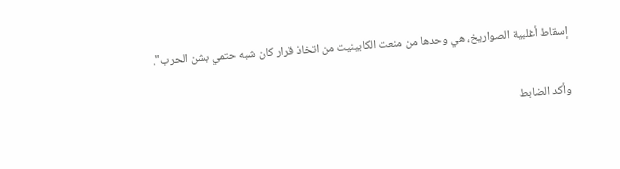إسقاط أغلبية الصواريخ، هي وحدها من منعت الكابينيت من اتخاذ قرار كان شبه حتمي بشن الحرب".

وأكد الضابط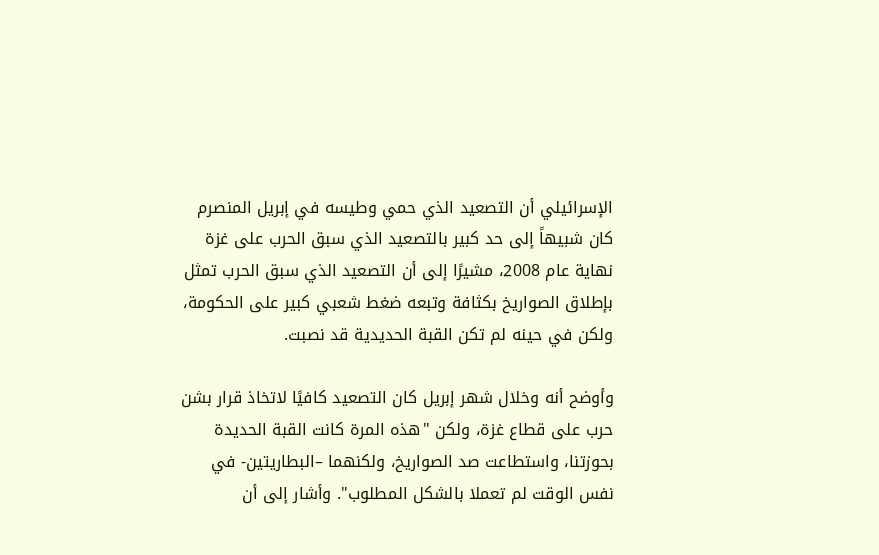الإسرائيلي أن التصعيد الذي حمي وطيسه في إبريل المنصرم كان شبيهاً إلى حد كبير بالتصعيد الذي سبق الحرب على غزة نهاية عام 2008، مشيرًا إلى أن التصعيد الذي سبق الحرب تمثل بإطلاق الصواريخ بكثافة وتبعه ضغط شعبي كبير على الحكومة، ولكن في حينه لم تكن القبة الحديدية قد نصبت.

وأوضح أنه وخلال شهر إبريل كان التصعيد كافيًا لاتخاذ قرار بشن حرب على قطاع غزة، ولكن "هذه المرة كانت القبة الحديدة بحوزتنا، واستطاعت صد الصواريخ، ولكنهما –البطاريتين- في نفس الوقت لم تعملا بالشكل المطلوب". وأشار إلى أن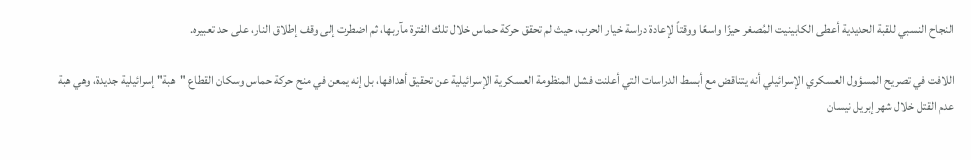النجاح النسبي للقبة الحديدية أعطى الكابينيت المُصغر حيزًا واسعًا ووقتاً لإعادة دراسة خيار الحرب، حيث لم تحقق حركة حماس خلال تلك الفترة مآربها، ثم اضطرت إلى وقف إطلاق النار، على حد تعبيره.

اللافت في تصريح المسؤول العسكري الإسرائيلي أنه يتناقض مع أبسط الدراسات التي أعلنت فشل المنظومة العسكرية الإسرائيلية عن تحقيق أهدافها، بل إنه يمعن في منح حركة حماس وسكان القطاع "هبة" إسرائيلية جديدة، وهي هبة عدم القتل خلال شهر إبريل نيسان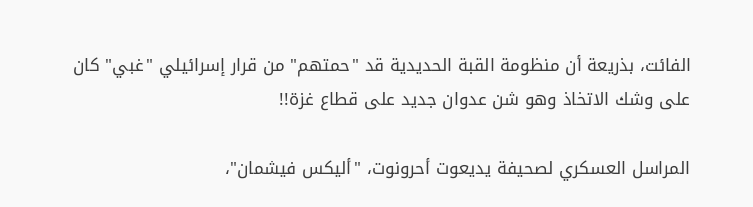الفائت، بذريعة أن منظومة القبة الحديدية قد "حمتهم" من قرار إسرائيلي "غبي" كان على وشك الاتخاذ وهو شن عدوان جديد على قطاع غزة!!

المراسل العسكري لصحيفة يديعوت أحرونوت، "أليكس فيشمان"،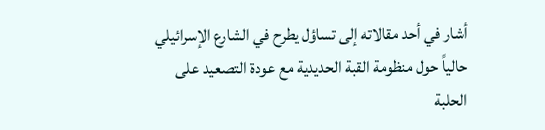أشار في أحد مقالاته إلى تساؤل يطرح في الشارع الإسرائيلي حالياً حول منظومة القبة الحديدية مع عودة التصعيد على الحلبة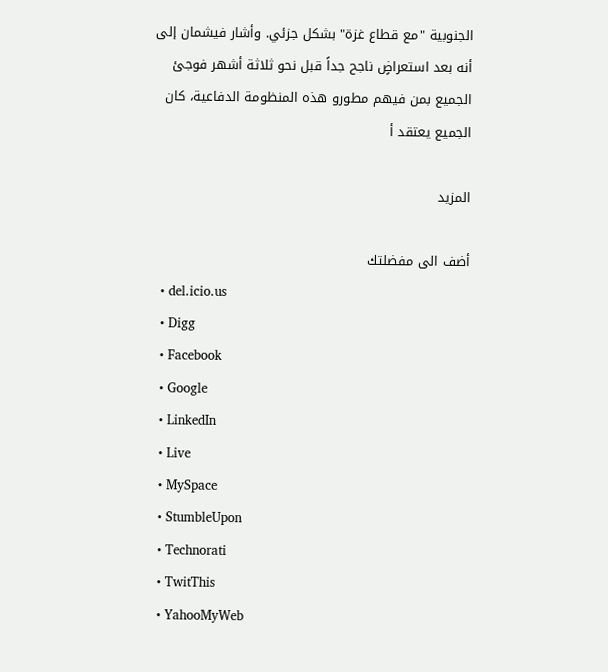الجنوبية "مع قطاع غزة" بشكل جزئي. وأشار فيشمان إلى أنه بعد استعراضٍ ناجح جداً قبل نحو ثلاثة أشهر فوجئ الجميع بمن فيهم مطورو هذه المنظومة الدفاعية، كان الجميع يعتقد أ

المزيد

أضف الى مفضلتك
  • del.icio.us
  • Digg
  • Facebook
  • Google
  • LinkedIn
  • Live
  • MySpace
  • StumbleUpon
  • Technorati
  • TwitThis
  • YahooMyWeb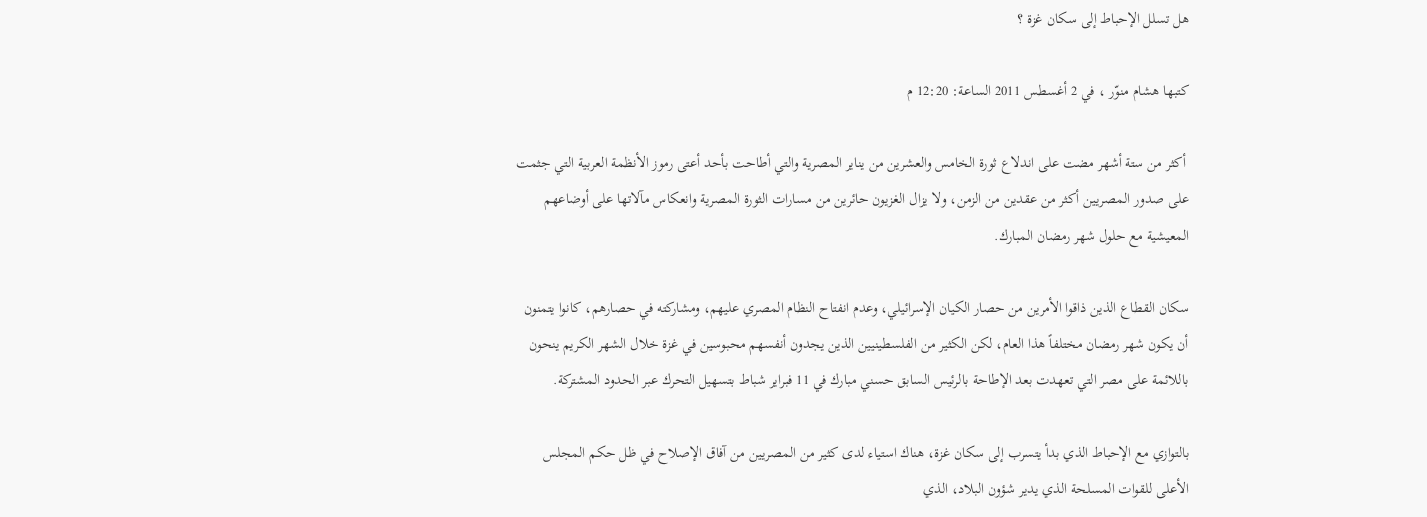هل تسلل الإحباط إلى سكان غزة ؟

كتبها هشام منوّر ، في 2 أغسطس 2011 الساعة: 12:20 م

 أكثر من ستة أشهر مضت على اندلاع ثورة الخامس والعشرين من يناير المصرية والتي أطاحت بأحد أعتى رموز الأنظمة العربية التي جثمت على صدور المصريين أكثر من عقدين من الزمن، ولا يزال الغزيون حائرين من مسارات الثورة المصرية وانعكاس مآلاتها على أوضاعهم المعيشية مع حلول شهر رمضان المبارك.

سكان القطاع الذين ذاقوا الأمرين من حصار الكيان الإسرائيلي، وعدم انفتاح النظام المصري عليهم، ومشاركته في حصارهم، كانوا يتمنون أن يكون شهر رمضان مختلفاً هذا العام، لكن الكثير من الفلسطينيين الذين يجدون أنفسهم محبوسين في غزة خلال الشهر الكريم ينحون باللائمة على مصر التي تعهدت بعد الإطاحة بالرئيس السابق حسني مبارك في 11 فبراير شباط بتسهيل التحرك عبر الحدود المشتركة.

بالتوازي مع الإحباط الذي بدأ يتسرب إلى سكان غزة، هناك استياء لدى كثير من المصريين من آفاق الإصلاح في ظل حكم المجلس الأعلى للقوات المسلحة الذي يدير شؤون البلاد، الذي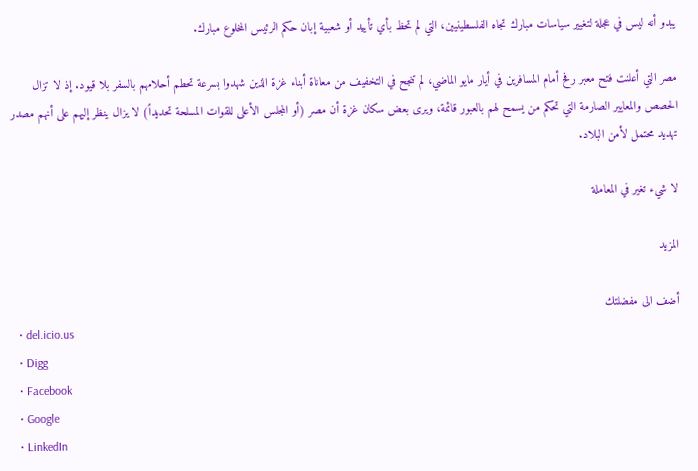يبدو أنه ليس في عجلة لتغيير سياسات مبارك تجاه الفلسطينيين، التي لم تحظ بأي تأييد أو شعبية إبان حكم الرئيس المخلوع مبارك.

مصر التي أعلنت فتح معبر رفح أمام المسافرين في أيار مايو الماضي، لم تنجح في التخفيف من معاناة أبناء غزة الذين شهدوا بسرعة تحطم أحلامهم بالسفر بلا قيود. إذ لا تزال الحصص والمعايير الصارمة التي تحكم من يسمح لهم بالعبور قائمة، ويرى بعض سكان غزة أن مصر (أو المجلس الأعلى للقوات المسلحة تحديداً) لا يزال ينظر إليهم على أنهم مصدر تهديد محتمل لأمن البلاد.

لا شيء تغير في المعاملة

المزيد

أضف الى مفضلتك
  • del.icio.us
  • Digg
  • Facebook
  • Google
  • LinkedIn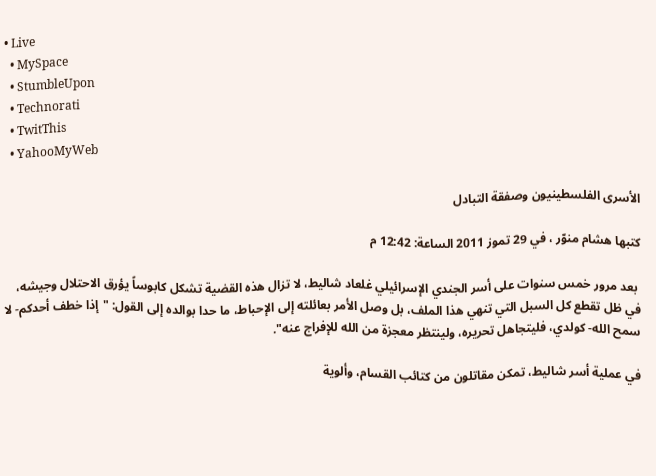• Live
  • MySpace
  • StumbleUpon
  • Technorati
  • TwitThis
  • YahooMyWeb

الأسرى الفلسطينيون وصفقة التبادل

كتبها هشام منوّر ، في 29 تموز 2011 الساعة: 12:42 م

 بعد مرور خمس سنوات على أسر الجندي الإسرائيلي غلعاد شاليط، لا تزال هذه القضية تشكل كابوساً يؤرق الاحتلال وجيشه، في ظل تقطع كل السبل التي تنهي هذا الملف، بل وصل الأمر بعائلته إلى الإحباط، ما حدا بوالده إلى القول: "إذا خطف أحدكم- لا سمح الله- كولدي، فليتجاهل تحريره، ولينتظر معجزة من الله للإفراج عنه".

في عملية أسر شاليط، تمكن مقاتلون من كتائب القسام، وألوية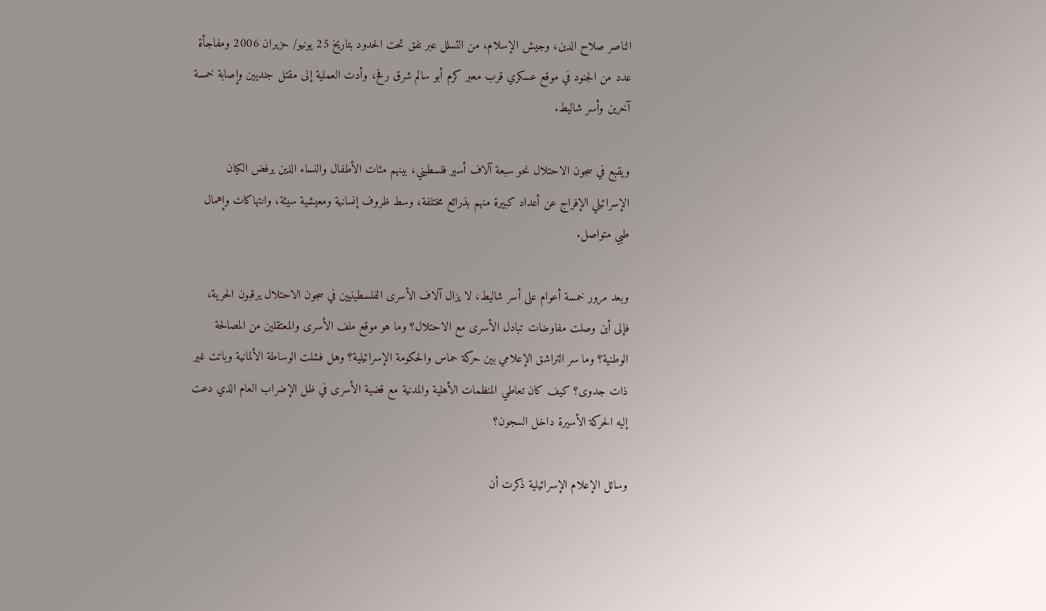الناصر صلاح الدين، وجيش الإسلام، من التسلل عبر نفق تحت الحدود بتاريخ 25 يونيو/ حزيران 2006 ومفاجأة عدد من الجنود في موقع عسكري قرب معبر كرم أبو سالم شرق رفح، وأدت العملية إلى مقتل جنديين وإصابة خمسة آخرين وأسر شاليط.

ويقبع في سجون الاحتلال نحو سبعة آلاف أسير فلسطيني، بينهم مئات الأطفال والنساء الذين يرفض الكيان الإسرائيلي الإفراج عن أعداد كبيرة منهم بذرائع مختلفة، وسط ظروف إنسانية ومعيشية سيئة، وانتهاكات وإهمال طبي متواصل.

وبعد مرور خمسة أعوام على أسر شاليط، لا يزال آلاف الأسرى الفلسطينيين في سجون الاحتلال يرقبون الحرية، فإلى أين وصلت مفاوضات تبادل الأسرى مع الاحتلال؟ وما هو موقع ملف الأسرى والمعتقلين من المصالحة الوطنية؟ وما سر التراشق الإعلامي بين حركة حماس والحكومة الإسرائيلية؟ وهل فشلت الوساطة الألمانية وباتت غير ذات جدوى؟ كيف كان تعاطي المنظمات الأهلية والمدنية مع قضية الأسرى في ظل الإضراب العام الذي دعت إليه الحركة الأسيرة داخل السجون؟

وسائل الإعلام الإسرائيلية ذكرت أن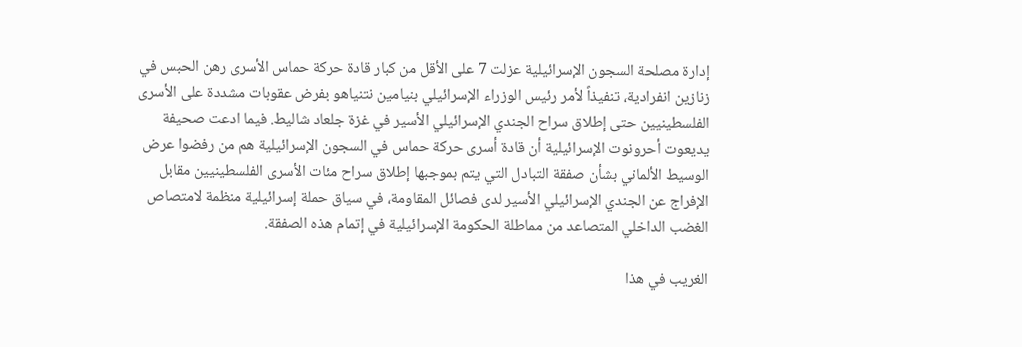إدارة مصلحة السجون الإسرائيلية عزلت 7 على الأقل من كبار قادة حركة حماس الأسرى رهن الحبس في زنازين انفرادية، تنفيذاً لأمر رئيس الوزراء الإسرائيلي بنيامين نتنياهو بفرض عقوبات مشددة على الأسرى الفلسطينيين حتى إطلاق سراح الجندي الإسرائيلي الأسير في غزة جلعاد شاليط. فيما ادعت صحيفة يديعوت أحرونوت الإسرائيلية أن قادة أسرى حركة حماس في السجون الإسرائيلية هم من رفضوا عرض الوسيط الألماني بشأن صفقة التبادل التي يتم بموجبها إطلاق سراح مئات الأسرى الفلسطينيين مقابل الإفراج عن الجندي الإسرائيلي الأسير لدى فصائل المقاومة، في سياق حملة إسرائيلية منظمة لامتصاص الغضب الداخلي المتصاعد من مماطلة الحكومة الإسرائيلية في إتمام هذه الصفقة.

الغريب في هذا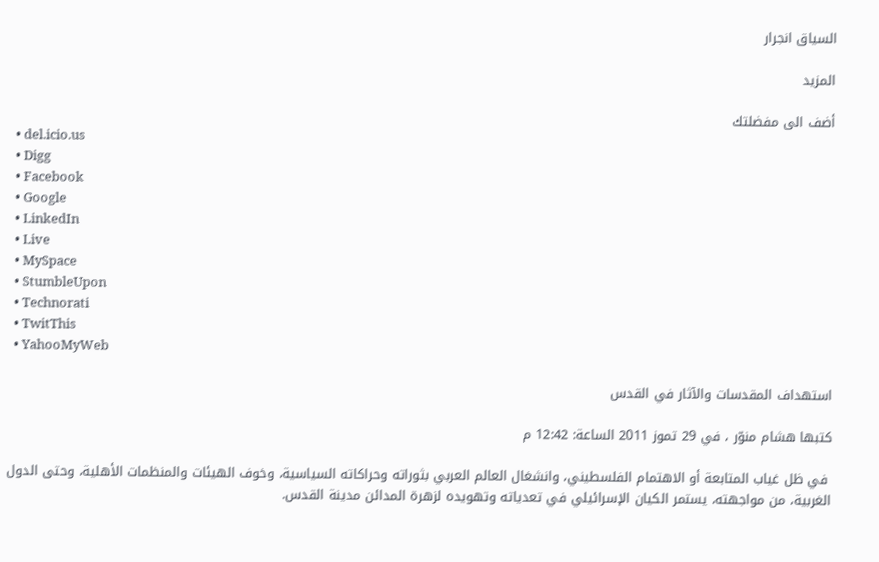السياق انجرار

المزيد

أضف الى مفضلتك
  • del.icio.us
  • Digg
  • Facebook
  • Google
  • LinkedIn
  • Live
  • MySpace
  • StumbleUpon
  • Technorati
  • TwitThis
  • YahooMyWeb

استهداف المقدسات والآثار في القدس

كتبها هشام منوّر ، في 29 تموز 2011 الساعة: 12:42 م

 في ظل غياب المتابعة أو الاهتمام الفلسطيني، وانشغال العالم العربي بثوراته وحراكاته السياسية، وخوف الهيئات والمنظمات الأهلية، وحتى الدول الغربية، من مواجهته، يستمر الكيان الإسرائيلي في تعدياته وتهويده لزهرة المدائن مدينة القدس.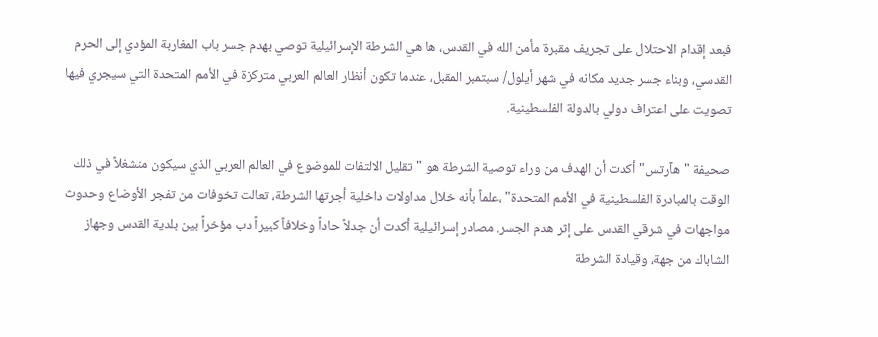فبعد إقدام الاحتلال على تجريف مقبرة مأمن الله في القدس، ها هي الشرطة الإسرائيلية توصي بهدم جسر باب المغاربة المؤدي إلى الحرم القدسي، وبناء جسر جديد مكانه في شهر أيلول/ سبتمبر المقبل، عندما تكون أنظار العالم العربي متركزة في الأمم المتحدة التي سيجري فيها تصويت على اعتراف دولي بالدولة الفلسطينية.

صحيفة "هآرتس" أكدت أن الهدف من وراء توصية الشرطة هو "تقليل الالتفات للموضوع في العالم العربي الذي سيكون منشغلاً في ذلك الوقت بالمبادرة الفلسطينية في الأمم المتحدة" ،علماً بأنه خلال مداولات داخلية أجرتها الشرطة، تعالت تخوفات من تفجر الأوضاع وحدوث مواجهات في شرقي القدس على إثر هدم الجسر. مصادر إسرائيلية أكدت أن جدلاً حاداً وخلافاً كبيراً دب مؤخراً بين بلدية القدس وجهاز الشاباك من جهة، وقيادة الشرطة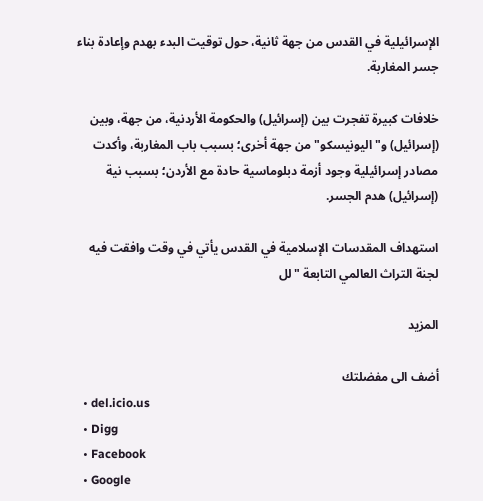الإسرائيلية في القدس من جهة ثانية، حول توقيت البدء بهدم وإعادة بناء جسر المغاربة.

خلافات كبيرة تفجرت بين (إسرائيل) والحكومة الأردنية، من جهة، وبين (إسرائيل) و"اليونيسكو" من جهة أخرى؛ بسبب باب المغاربة، وأكدت مصادر إسرائيلية وجود أزمة دبلوماسية حادة مع الأردن؛ بسبب نية (إسرائيل) هدم الجسر.

استهداف المقدسات الإسلامية في القدس يأتي في وقت وافقت فيه لجنة التراث العالمي التابعة "لل

المزيد

أضف الى مفضلتك
  • del.icio.us
  • Digg
  • Facebook
  • Google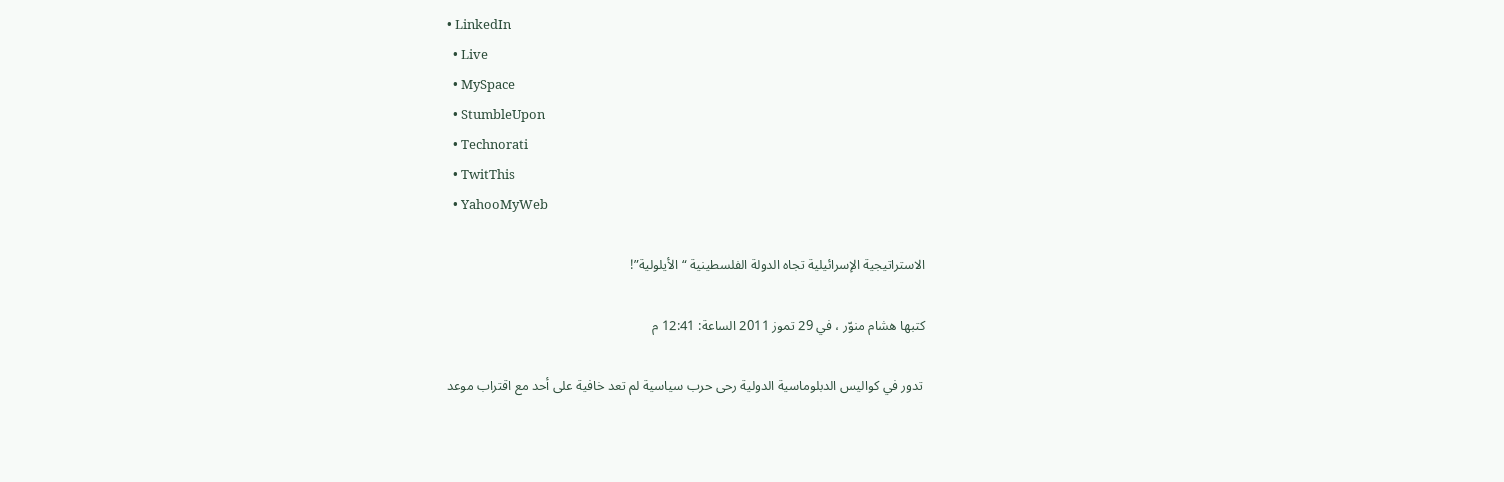• LinkedIn
  • Live
  • MySpace
  • StumbleUpon
  • Technorati
  • TwitThis
  • YahooMyWeb

الاستراتيجية الإسرائيلية تجاه الدولة الفلسطينية “الأيلولية”!

كتبها هشام منوّر ، في 29 تموز 2011 الساعة: 12:41 م

 تدور في كواليس الدبلوماسية الدولية رحى حرب سياسية لم تعد خافية على أحد مع اقتراب موعد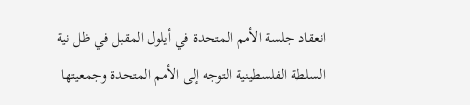انعقاد جلسة الأمم المتحدة في أيلول المقبل في ظل نية السلطة الفلسطينية التوجه إلى الأمم المتحدة وجمعيتها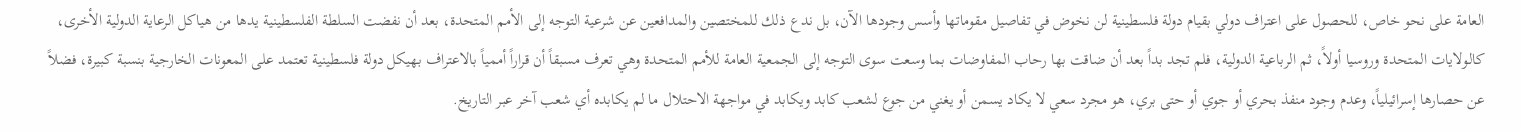العامة على نحو خاص، للحصول على اعتراف دولي بقيام دولة فلسطينية لن نخوض في تفاصيل مقوماتها وأسس وجودها الآن، بل ندع ذلك للمختصين والمدافعين عن شرعية التوجه إلى الأمم المتحدة، بعد أن نفضت السلطة الفلسطينية يدها من هياكل الرعاية الدولية الأخرى، كالولايات المتحدة وروسيا أولاً، ثم الرباعية الدولية، فلم تجد بداً بعد أن ضاقت بها رحاب المفاوضات بما وسعت سوى التوجه إلى الجمعية العامة للأمم المتحدة وهي تعرف مسبقاً أن قراراً أممياً بالاعتراف بهيكل دولة فلسطينية تعتمد على المعونات الخارجية بنسبة كبيرة، فضلاً عن حصارها إسرائيلياً، وعدم وجود منفذ بحري أو جوي أو حتى بري، هو مجرد سعي لا يكاد يسمن أو يغني من جوع لشعب كابد ويكابد في مواجهة الاحتلال ما لم يكابده أي شعب آخر عبر التاريخ.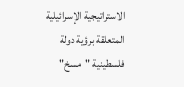الاستراتيجية الإسرائيلية المتعلقة برؤية دولة فلسطينية "مسخ"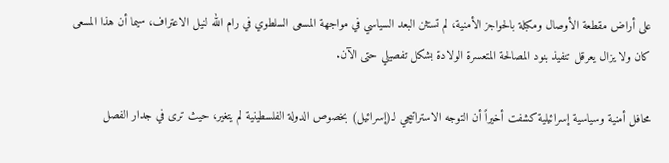على أراض مقطعة الأوصال ومكبلة بالحواجز الأمنية، لم تستثن البعد السياسي في مواجهة المسعى السلطوي في رام الله لنيل الاعتراف، سيما أن هذا المسعى كان ولا يزال يعرقل تنفيذ بنود المصالحة المتعسرة الولادة بشكل تفصيلي حتى الآن.

محافل أمنية وسياسية إسرائيلية كشفت أخيراً أن التوجه الاستراتيجي لـ(إسرائيل) بخصوص الدولة الفلسطينية لم يتغير، حيث ترى في جدار الفصل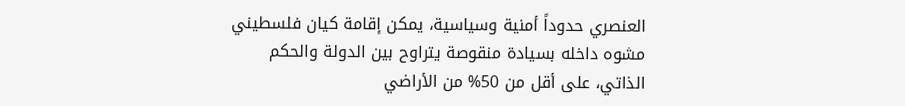العنصري حدوداً أمنية وسياسية، يمكن إقامة كيان فلسطيني مشوه داخله بسيادة منقوصة يتراوح بين الدولة والحكم الذاتي، على أقل من 50% من الأراضي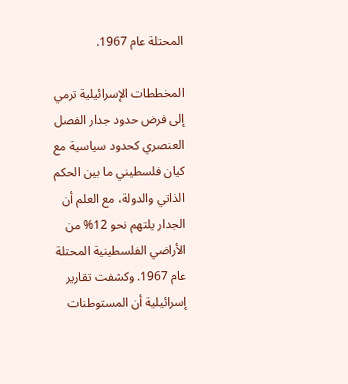المحتلة عام 1967.

المخططات الإسرائيلية ترمي إلى فرض حدود جدار الفصل العنصري كحدود سياسية مع كيان فلسطيني ما بين الحكم الذاتي والدولة، مع العلم أن الجدار يلتهم نحو 12% من الأراضي الفلسطينية المحتلة عام 1967. وكشفت تقارير إسرائيلية أن المستوطنات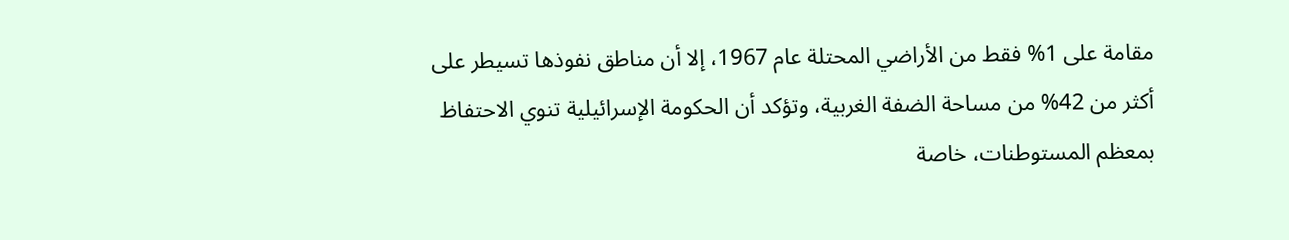مقامة على 1% فقط من الأراضي المحتلة عام 1967، إلا أن مناطق نفوذها تسيطر على أكثر من 42% من مساحة الضفة الغربية، وتؤكد أن الحكومة الإسرائيلية تنوي الاحتفاظ بمعظم المستوطنات، خاصة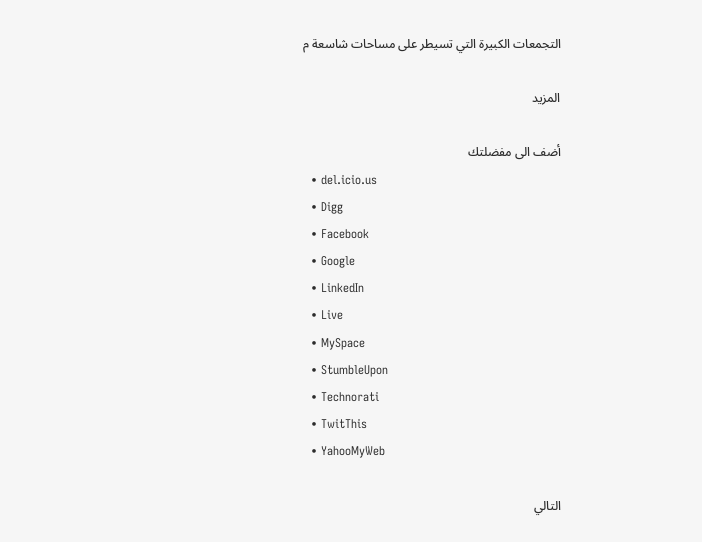التجمعات الكبيرة التي تسيطر على مساحات شاسعة م

المزيد

أضف الى مفضلتك
  • del.icio.us
  • Digg
  • Facebook
  • Google
  • LinkedIn
  • Live
  • MySpace
  • StumbleUpon
  • Technorati
  • TwitThis
  • YahooMyWeb

التالي